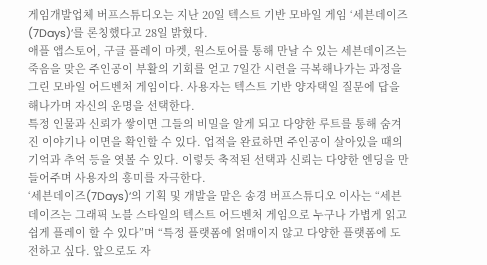게임개발업체 버프스튜디오는 지난 20일 텍스트 기반 모바일 게임 ‘세븐데이즈(7Days)’를 론칭했다고 28일 밝혔다.
애플 앱스토어, 구글 플레이 마켓, 원스토어를 통해 만날 수 있는 세븐데이즈는 죽음을 맞은 주인공이 부활의 기회를 얻고 7일간 시련을 극복해나가는 과정을 그린 모바일 어드벤처 게임이다. 사용자는 텍스트 기반 양자택일 질문에 답을 해나가며 자신의 운명을 선택한다.
특정 인물과 신뢰가 쌓이면 그들의 비밀을 알게 되고 다양한 루트를 통해 숨겨진 이야기나 이면을 확인할 수 있다. 업적을 완료하면 주인공이 살아있을 때의 기억과 추억 등을 엿볼 수 있다. 이렇듯 축적된 선택과 신뢰는 다양한 엔딩을 만들어주며 사용자의 흥미를 자극한다.
‘세븐데이즈(7Days)’의 기획 및 개발을 맡은 송경 버프스튜디오 이사는 “세븐데이즈는 그래픽 노블 스타일의 텍스트 어드벤처 게임으로 누구나 가볍게 읽고 쉽게 플레이 할 수 있다”며 “특정 플랫폼에 얽매이지 않고 다양한 플랫폼에 도전하고 싶다. 앞으로도 자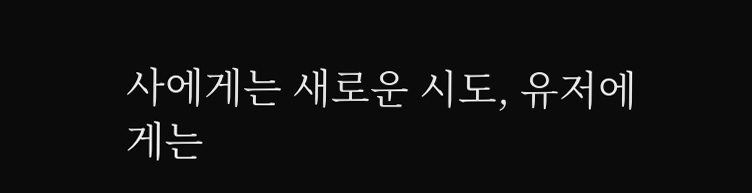사에게는 새로운 시도, 유저에게는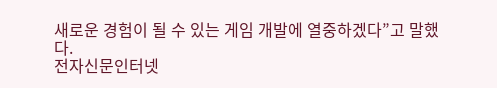새로운 경험이 될 수 있는 게임 개발에 열중하겠다”고 말했다.
전자신문인터넷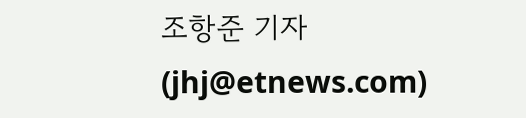조항준 기자 (jhj@etnews.com)